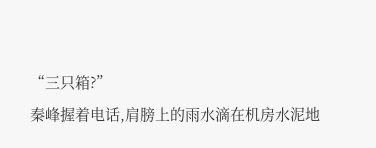“三只箱?”
秦峰握着电话,肩膀上的雨水滴在机房水泥地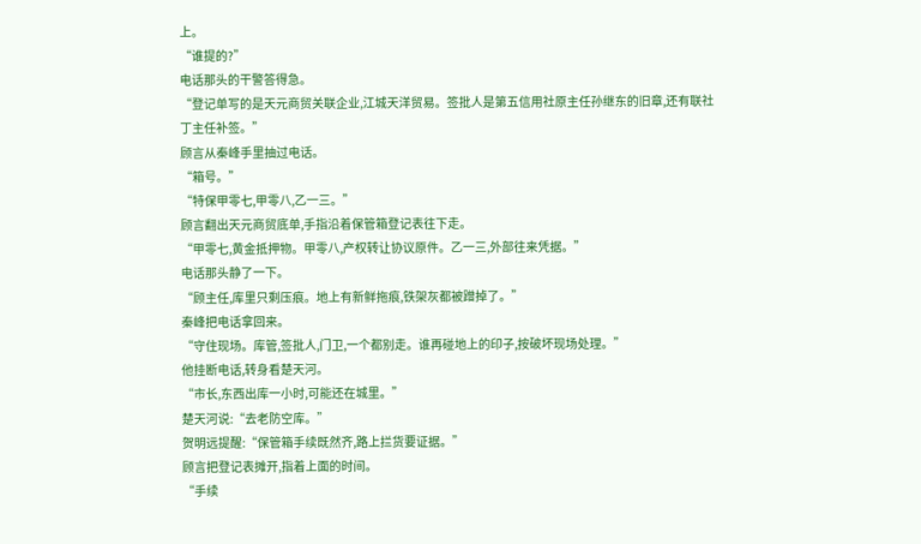上。
“谁提的?”
电话那头的干警答得急。
“登记单写的是天元商贸关联企业,江城天洋贸易。签批人是第五信用社原主任孙继东的旧章,还有联社丁主任补签。”
顾言从秦峰手里抽过电话。
“箱号。”
“特保甲零七,甲零八,乙一三。”
顾言翻出天元商贸底单,手指沿着保管箱登记表往下走。
“甲零七,黄金抵押物。甲零八,产权转让协议原件。乙一三,外部往来凭据。”
电话那头静了一下。
“顾主任,库里只剩压痕。地上有新鲜拖痕,铁架灰都被蹭掉了。”
秦峰把电话拿回来。
“守住现场。库管,签批人,门卫,一个都别走。谁再碰地上的印子,按破坏现场处理。”
他挂断电话,转身看楚天河。
“市长,东西出库一小时,可能还在城里。”
楚天河说:“去老防空库。”
贺明远提醒:“保管箱手续既然齐,路上拦货要证据。”
顾言把登记表摊开,指着上面的时间。
“手续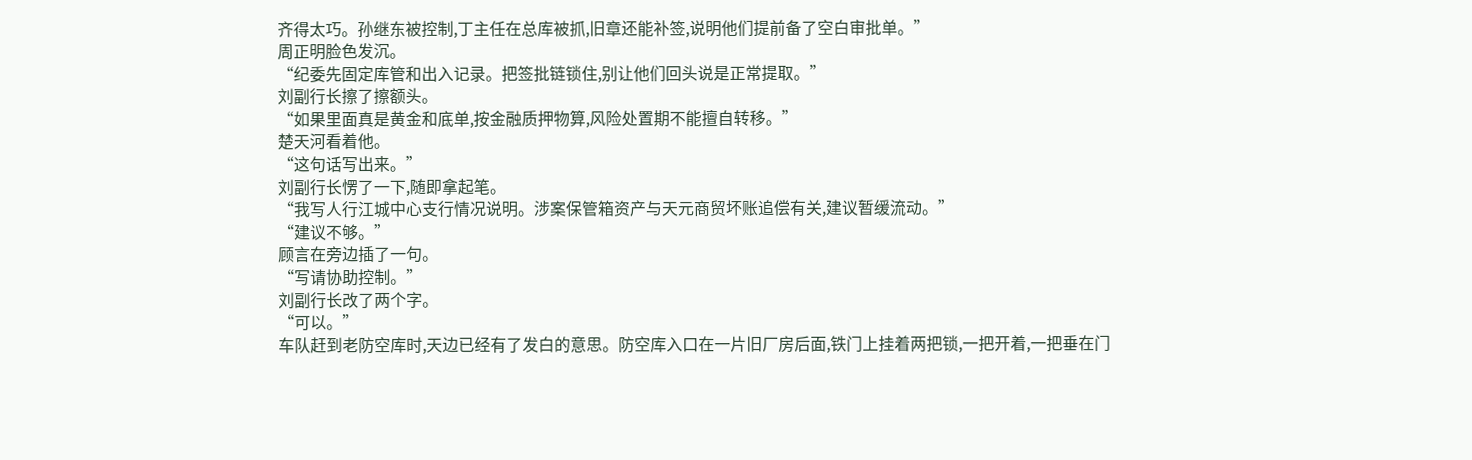齐得太巧。孙继东被控制,丁主任在总库被抓,旧章还能补签,说明他们提前备了空白审批单。”
周正明脸色发沉。
“纪委先固定库管和出入记录。把签批链锁住,别让他们回头说是正常提取。”
刘副行长擦了擦额头。
“如果里面真是黄金和底单,按金融质押物算,风险处置期不能擅自转移。”
楚天河看着他。
“这句话写出来。”
刘副行长愣了一下,随即拿起笔。
“我写人行江城中心支行情况说明。涉案保管箱资产与天元商贸坏账追偿有关,建议暂缓流动。”
“建议不够。”
顾言在旁边插了一句。
“写请协助控制。”
刘副行长改了两个字。
“可以。”
车队赶到老防空库时,天边已经有了发白的意思。防空库入口在一片旧厂房后面,铁门上挂着两把锁,一把开着,一把垂在门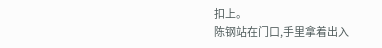扣上。
陈钢站在门口,手里拿着出入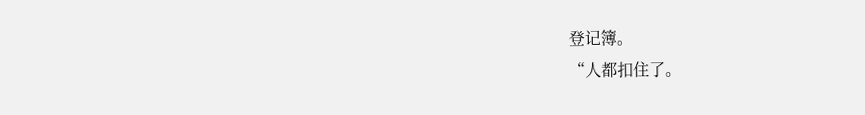登记簿。
“人都扣住了。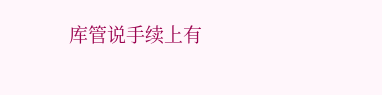库管说手续上有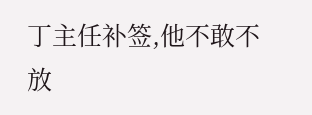丁主任补签,他不敢不放